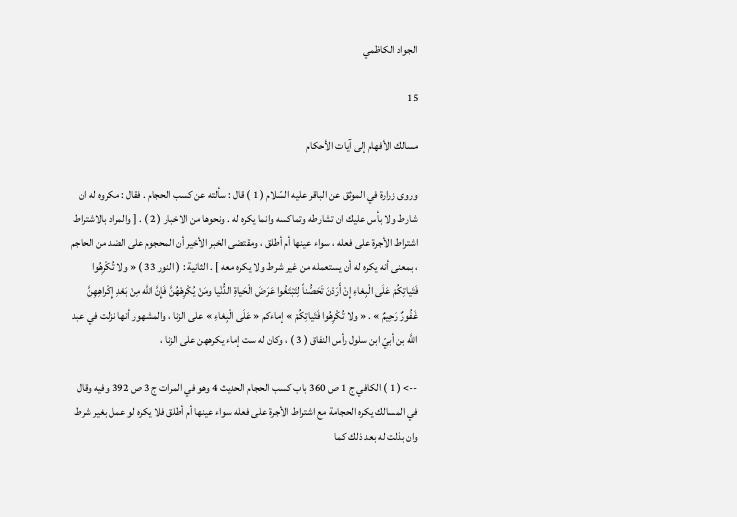الجواد الكاظمي

15

مسالك الأفهام إلى آيات الأحكام

وروى زرارة في الموثق عن الباقر عليه السّلام ( 1 ) قال : سألته عن كسب الحجام . فقال : مكروه له ان شارط ولا بأس عليك ان تشارطه وتماكسه وانما يكره له . ونحوها من الاخبار ( 2 ) . [ والمراد بالاشتراط اشتراط الأجرة على فعله ، سواء عينها أم أطلق ، ومقتضى الخبر الأخير أن المحجوم على الضد من الحاجم ، بمعنى أنه يكره له أن يستعمله من غير شرط ولا يكره معه ] . الثانية : ( النور 33 ) « ولا تُكْرِهُوا فَتَياتِكُمْ عَلَى الْبِغاءِ إِنْ أَرَدْنَ تَحَصُّناً لِتَبْتَغُوا عَرَضَ الْحَياةِ الدُّنْيا ومَنْ يُكْرِهْهُنَّ فَإِنَّ الله مِنْ بَعْدِ إِكْراهِهِنَّ غَفُورٌ رَحِيمٌ » . « ولا تُكْرِهُوا فَتَياتِكُمْ » إماءكم « عَلَى الْبِغاءِ » على الزنا ، والمشهور أنها نزلت في عبد اللَّه بن أبيّ ابن سلول رأس النفاق ( 3 ) ، وكان له ست إماء يكرههن على الزنا ،

--> ( 1 ) الكافي ج 1 ص 360 باب كسب الحجام الحديث 4 وهو في المرات ج 3 ص 392 وفيه وقال في المسالك يكره الحجامة مع اشتراط الأجرة على فعله سواء عينها أم أطلق فلا يكره لو عمل بغير شرط وان بذلت له بعد ذلك كما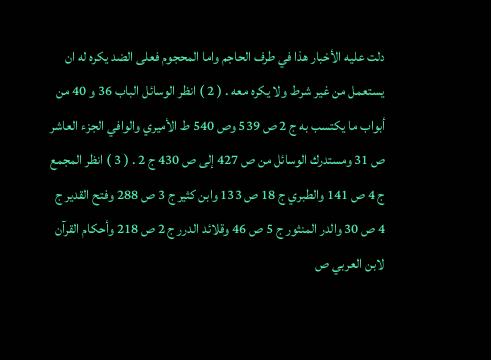دلت عليه الأخبار هذا في طرف الحاجم واما المحجوم فعلى الضد يكره له ان يستعمل من غير شرط ولا يكره معه . ( 2 ) انظر الوسائل الباب 36 و 40 من أبواب ما يكتسب به ج 2 ص 539 وص 540 ط الأميري والوافي الجزء العاشر ص 31 ومستدرك الوسائل من ص 427 إلى ص 430 ج 2 . ( 3 ) انظر المجمع ج 4 ص 141 والطبري ج 18 ص 133 وابن كثير ج 3 ص 288 وفتح القدير ج 4 ص 30 والدر المنثور ج 5 ص 46 وقلائد الدرر ج 2 ص 218 وأحكام القرآن لابن العربي ص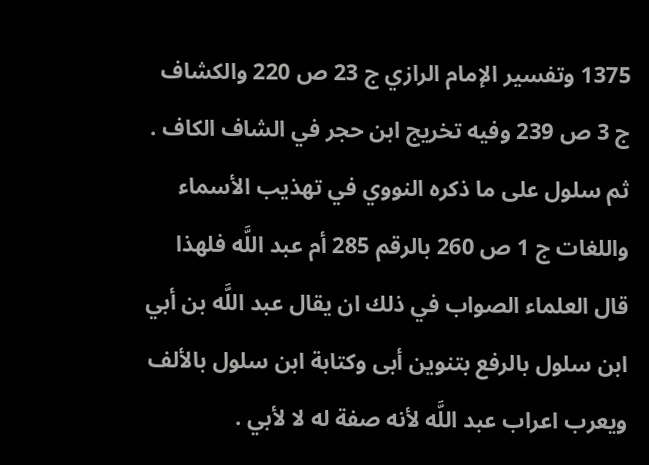1375 وتفسير الإمام الرازي ج 23 ص 220 والكشاف ج 3 ص 239 وفيه تخريج ابن حجر في الشاف الكاف . ثم سلول على ما ذكره النووي في تهذيب الأسماء واللغات ج 1 ص 260 بالرقم 285 أم عبد اللَّه فلهذا قال العلماء الصواب في ذلك ان يقال عبد اللَّه بن أبي ابن سلول بالرفع بتنوين أبى وكتابة ابن سلول بالألف ويعرب اعراب عبد اللَّه لأنه صفة له لا لأبي .